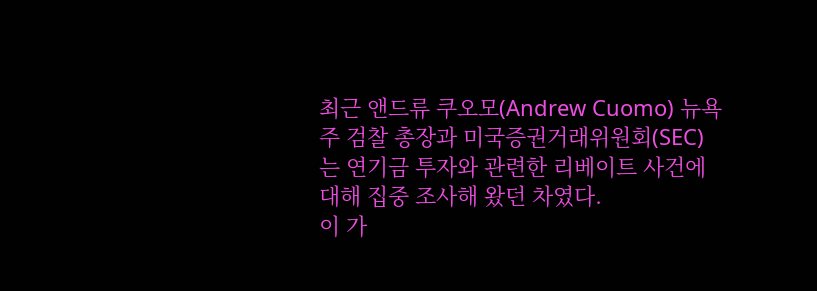최근 앤드류 쿠오모(Andrew Cuomo) 뉴욕주 검찰 총장과 미국증권거래위원회(SEC)는 연기금 투자와 관련한 리베이트 사건에 대해 집중 조사해 왔던 차였다.
이 가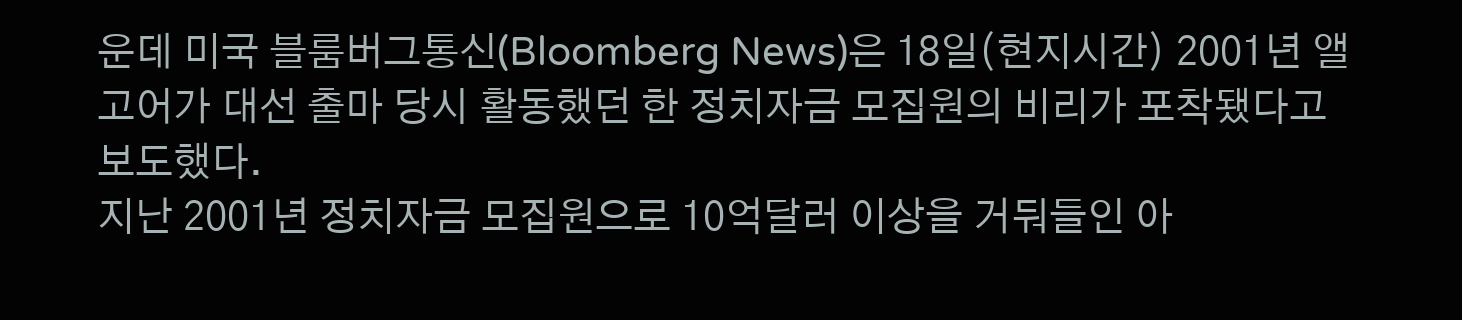운데 미국 블룸버그통신(Bloomberg News)은 18일(현지시간) 2001년 앨 고어가 대선 출마 당시 활동했던 한 정치자금 모집원의 비리가 포착됐다고 보도했다.
지난 2001년 정치자금 모집원으로 10억달러 이상을 거둬들인 아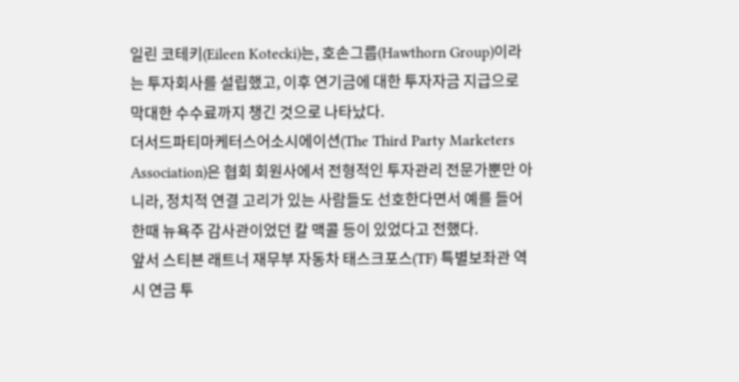일린 코테키(Eileen Kotecki)는, 호손그룹(Hawthorn Group)이라는 투자회사를 설립했고, 이후 연기금에 대한 투자자금 지급으로 막대한 수수료까지 챙긴 것으로 나타났다.
더서드파티마케터스어소시에이션(The Third Party Marketers Association)은 협회 회원사에서 전형적인 투자관리 전문가뿐만 아니라, 정치적 연결 고리가 있는 사람들도 선호한다면서 예를 들어 한때 뉴욕주 감사관이었던 칼 맥콜 등이 있었다고 전했다.
앞서 스티븐 래트너 재무부 자동차 태스크포스(TF) 특별보좌관 역시 연금 투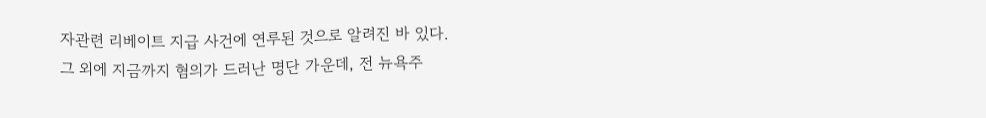자관련 리베이트 지급 사건에 연루된 것으로 알려진 바 있다.
그 외에 지금까지 혐의가 드러난 명단 가운데, 전 뉴욕주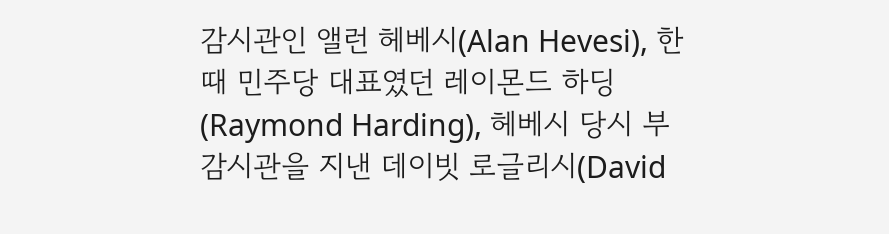감시관인 앨런 헤베시(Alan Hevesi), 한때 민주당 대표였던 레이몬드 하딩(Raymond Harding), 헤베시 당시 부 감시관을 지낸 데이빗 로글리시(David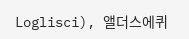Loglisci), 앨더스에퀴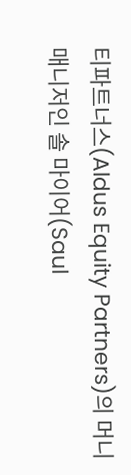티파트너스(Aldus Equity Partners)의 머니매니저인 솔 마이어(Saul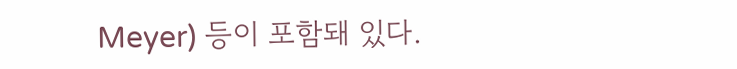Meyer) 등이 포함돼 있다.